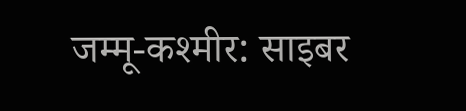जम्मू-कश्मीर: साइबर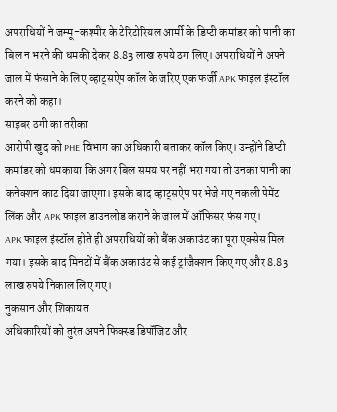अपराधियों ने जम्मू-कश्मीर के टेरिटोरियल आर्मी के डिप्टी कमांडर को पानी का बिल न भरने की धमकी देकर 8.83 लाख रुपये ठग लिए। अपराधियों ने अपने जाल में फंसाने के लिए व्हाट्सऐप कॉल के जरिए एक फर्जी APK फाइल इंस्टॉल करने को कहा।
साइबर ठगी का तरीका
आरोपी खुद को PHE विभाग का अधिकारी बताकर कॉल किए। उन्होंने डिप्टी कमांडर को धमकाया कि अगर बिल समय पर नहीं भरा गया तो उनका पानी का कनेक्शन काट दिया जाएगा। इसके बाद व्हाट्सऐप पर भेजे गए नकली पेमेंट लिंक और APK फाइल डाउनलोड कराने के जाल में ऑफिसर फंस गए।
APK फाइल इंस्टॉल होते ही अपराधियों को बैंक अकाउंट का पूरा एक्सेस मिल गया। इसके बाद मिनटों में बैंक अकाउंट से कई ट्रांजैक्शन किए गए और 8.83 लाख रुपये निकाल लिए गए।
नुकसान और शिकायत
अधिकारियों को तुरंत अपने फिक्स्ड डिपॉजिट और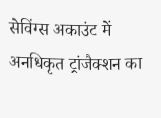सेविंग्स अकाउंट में अनधिकृत ट्रांजैक्शन का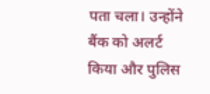पता चला। उन्होंने बैंक को अलर्ट किया और पुलिस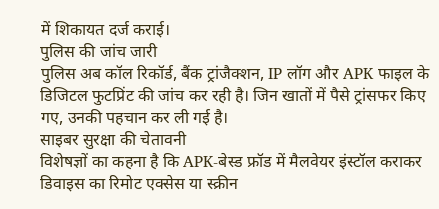में शिकायत दर्ज कराई।
पुलिस की जांच जारी
पुलिस अब कॉल रिकॉर्ड, बैंक ट्रांजैक्शन, IP लॉग और APK फाइल के डिजिटल फुटप्रिंट की जांच कर रही है। जिन खातों में पैसे ट्रांसफर किए गए, उनकी पहचान कर ली गई है।
साइबर सुरक्षा की चेतावनी
विशेषज्ञों का कहना है कि APK-बेस्ड फ्रॉड में मैलवेयर इंस्टॉल कराकर डिवाइस का रिमोट एक्सेस या स्क्रीन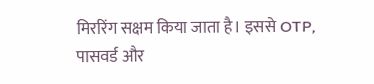मिररिंग सक्षम किया जाता है। इससे OTP, पासवर्ड और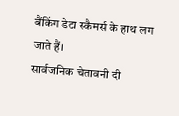बैंकिंग डेटा स्कैमर्स के हाथ लग जाते हैं।
सार्वजनिक चेतावनी दी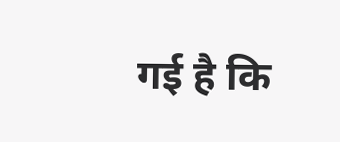गई है कि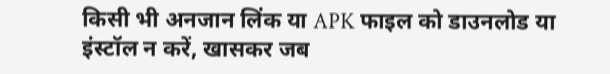किसी भी अनजान लिंक या APK फाइल को डाउनलोड या इंस्टॉल न करें, खासकर जब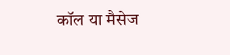कॉल या मैसेज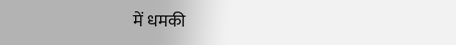में धमकी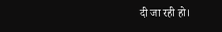दी जा रही हो।